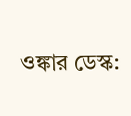ওঙ্কার ডেস্ক: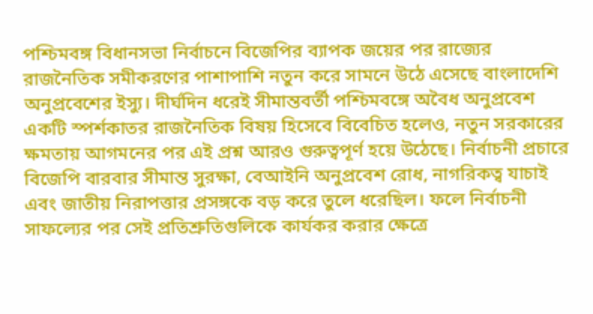পশ্চিমবঙ্গ বিধানসভা নির্বাচনে বিজেপির ব্যাপক জয়ের পর রাজ্যের রাজনৈতিক সমীকরণের পাশাপাশি নতুন করে সামনে উঠে এসেছে বাংলাদেশি অনুপ্রবেশের ইস্যু। দীর্ঘদিন ধরেই সীমান্তবর্তী পশ্চিমবঙ্গে অবৈধ অনুপ্রবেশ একটি স্পর্শকাতর রাজনৈতিক বিষয় হিসেবে বিবেচিত হলেও, নতুন সরকারের ক্ষমতায় আগমনের পর এই প্রশ্ন আরও গুরুত্বপূর্ণ হয়ে উঠেছে। নির্বাচনী প্রচারে বিজেপি বারবার সীমান্ত সুরক্ষা, বেআইনি অনুপ্রবেশ রোধ, নাগরিকত্ব যাচাই এবং জাতীয় নিরাপত্তার প্রসঙ্গকে বড় করে তুলে ধরেছিল। ফলে নির্বাচনী সাফল্যের পর সেই প্রতিশ্রুতিগুলিকে কার্যকর করার ক্ষেত্রে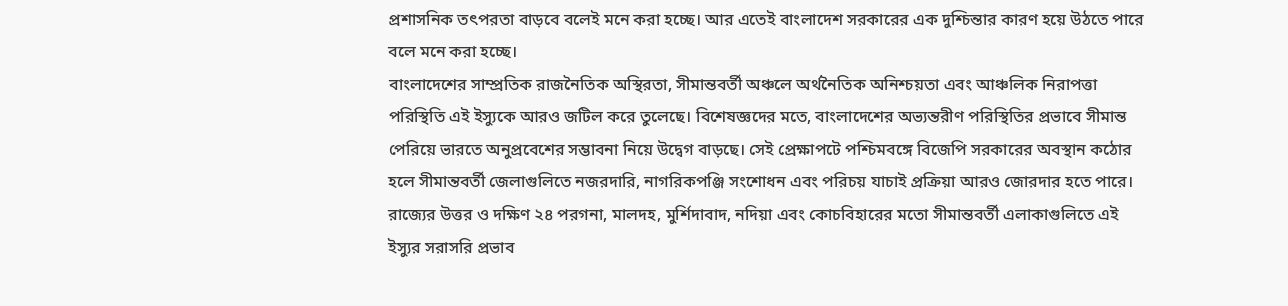প্রশাসনিক তৎপরতা বাড়বে বলেই মনে করা হচ্ছে। আর এতেই বাংলাদেশ সরকারের এক দুশ্চিন্তার কারণ হয়ে উঠতে পারে বলে মনে করা হচ্ছে।
বাংলাদেশের সাম্প্রতিক রাজনৈতিক অস্থিরতা, সীমান্তবর্তী অঞ্চলে অর্থনৈতিক অনিশ্চয়তা এবং আঞ্চলিক নিরাপত্তা পরিস্থিতি এই ইস্যুকে আরও জটিল করে তুলেছে। বিশেষজ্ঞদের মতে, বাংলাদেশের অভ্যন্তরীণ পরিস্থিতির প্রভাবে সীমান্ত পেরিয়ে ভারতে অনুপ্রবেশের সম্ভাবনা নিয়ে উদ্বেগ বাড়ছে। সেই প্রেক্ষাপটে পশ্চিমবঙ্গে বিজেপি সরকারের অবস্থান কঠোর হলে সীমান্তবর্তী জেলাগুলিতে নজরদারি, নাগরিকপঞ্জি সংশোধন এবং পরিচয় যাচাই প্রক্রিয়া আরও জোরদার হতে পারে।
রাজ্যের উত্তর ও দক্ষিণ ২৪ পরগনা, মালদহ, মুর্শিদাবাদ, নদিয়া এবং কোচবিহারের মতো সীমান্তবর্তী এলাকাগুলিতে এই ইস্যুর সরাসরি প্রভাব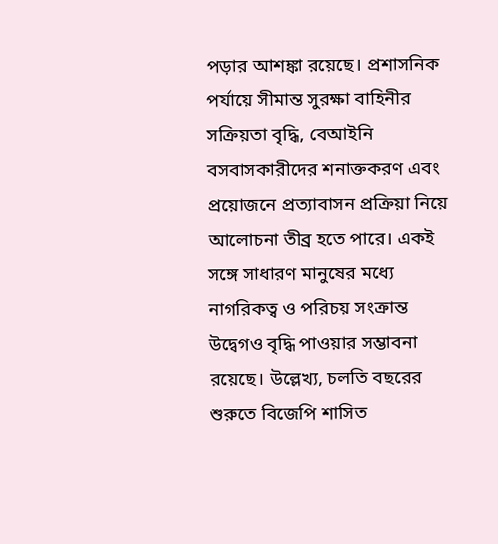পড়ার আশঙ্কা রয়েছে। প্রশাসনিক পর্যায়ে সীমান্ত সুরক্ষা বাহিনীর সক্রিয়তা বৃদ্ধি, বেআইনি বসবাসকারীদের শনাক্তকরণ এবং প্রয়োজনে প্রত্যাবাসন প্রক্রিয়া নিয়ে আলোচনা তীব্র হতে পারে। একই সঙ্গে সাধারণ মানুষের মধ্যে নাগরিকত্ব ও পরিচয় সংক্রান্ত উদ্বেগও বৃদ্ধি পাওয়ার সম্ভাবনা রয়েছে। উল্লেখ্য, চলতি বছরের শুরুতে বিজেপি শাসিত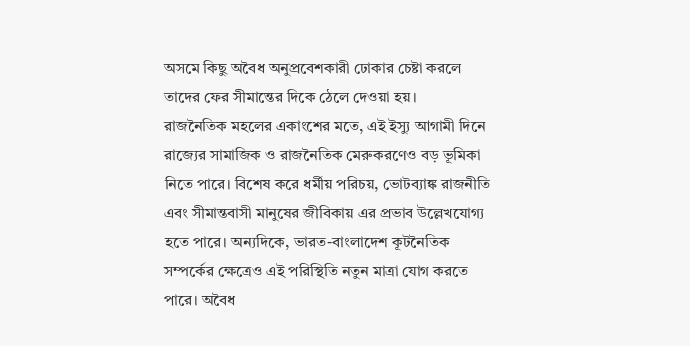অসমে কিছু অবৈধ অনুপ্রবেশকারী ঢোকার চেষ্টা করলে তাদের ফের সীমান্তের দিকে ঠেলে দেওয়া হয়।
রাজনৈতিক মহলের একাংশের মতে, এই ইস্যু আগামী দিনে রাজ্যের সামাজিক ও রাজনৈতিক মেরুকরণেও বড় ভূমিকা নিতে পারে। বিশেষ করে ধর্মীয় পরিচয়, ভোটব্যাঙ্ক রাজনীতি এবং সীমান্তবাসী মানুষের জীবিকায় এর প্রভাব উল্লেখযোগ্য হতে পারে। অন্যদিকে, ভারত-বাংলাদেশ কূটনৈতিক সম্পর্কের ক্ষেত্রেও এই পরিস্থিতি নতুন মাত্রা যোগ করতে পারে। অবৈধ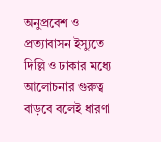অনুপ্রবেশ ও প্রত্যাবাসন ইস্যুতে দিল্লি ও ঢাকার মধ্যে আলোচনার গুরুত্ব বাড়বে বলেই ধারণা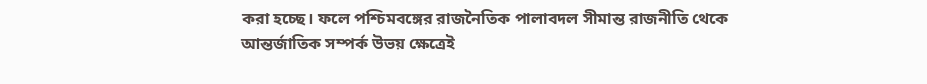করা হচ্ছে। ফলে পশ্চিমবঙ্গের রাজনৈতিক পালাবদল সীমান্ত রাজনীতি থেকে আন্তর্জাতিক সম্পর্ক উভয় ক্ষেত্রেই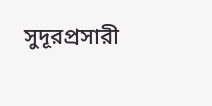সুদূরপ্রসারী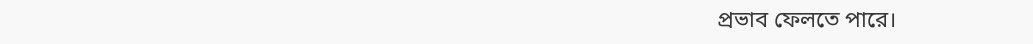প্রভাব ফেলতে পারে।